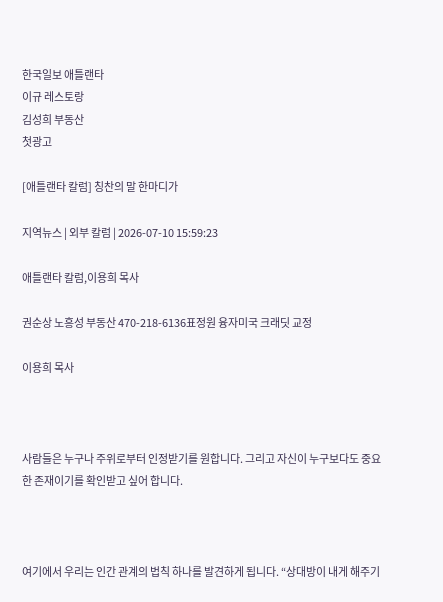한국일보 애틀랜타
이규 레스토랑
김성희 부동산
첫광고

[애틀랜타 칼럼] 칭찬의 말 한마디가

지역뉴스 | 외부 칼럼 | 2026-07-10 15:59:23

애틀랜타 칼럼,이용희 목사

권순상 노흥성 부동산 470-218-6136표정원 융자미국 크래딧 교정

이용희 목사



사람들은 누구나 주위로부터 인정받기를 원합니다. 그리고 자신이 누구보다도 중요한 존재이기를 확인받고 싶어 합니다.



여기에서 우리는 인간 관계의 법칙 하나를 발견하게 됩니다. “상대방이 내게 해주기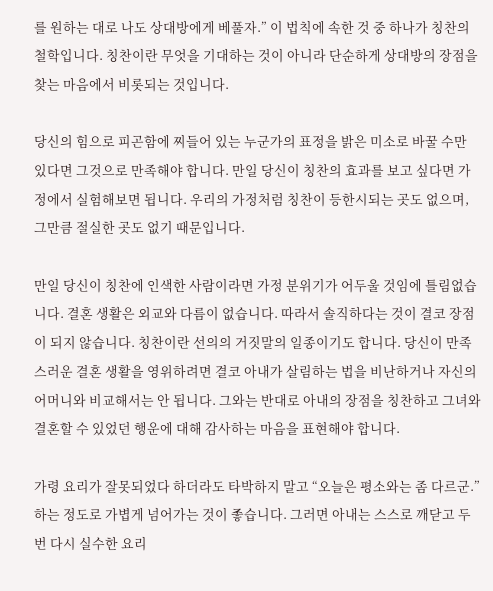를 원하는 대로 나도 상대방에게 베풀자.” 이 법칙에 속한 것 중 하나가 칭찬의 철학입니다. 칭찬이란 무엇을 기대하는 것이 아니라 단순하게 상대방의 장점을 찾는 마음에서 비롯되는 것입니다.

당신의 힘으로 피곤함에 찌들어 있는 누군가의 표정을 밝은 미소로 바꿀 수만 있다면 그것으로 만족해야 합니다. 만일 당신이 칭찬의 효과를 보고 싶다면 가정에서 실험해보면 됩니다. 우리의 가정처럼 칭찬이 등한시되는 곳도 없으며, 그만큼 절실한 곳도 없기 때문입니다.

만일 당신이 칭찬에 인색한 사람이라면 가정 분위기가 어두울 것임에 틀림없습니다. 결혼 생활은 외교와 다름이 없습니다. 따라서 솔직하다는 것이 결코 장점이 되지 않습니다. 칭찬이란 선의의 거짓말의 일종이기도 합니다. 당신이 만족스러운 결혼 생활을 영위하려면 결코 아내가 살림하는 법을 비난하거나 자신의 어머니와 비교해서는 안 됩니다. 그와는 반대로 아내의 장점을 칭찬하고 그녀와 결혼할 수 있었던 행운에 대해 감사하는 마음을 표현해야 합니다.

가령 요리가 잘못되었다 하더라도 타박하지 말고 “오늘은 평소와는 좀 다르군.” 하는 정도로 가볍게 넘어가는 것이 좋습니다. 그러면 아내는 스스로 깨닫고 두 번 다시 실수한 요리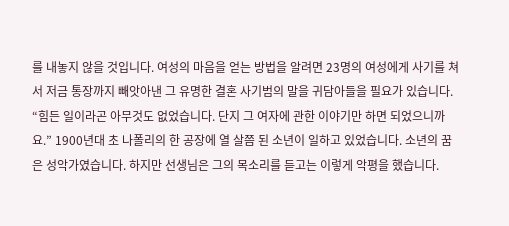를 내놓지 않을 것입니다. 여성의 마음을 얻는 방법을 알려면 23명의 여성에게 사기를 쳐서 저금 통장까지 빼앗아낸 그 유명한 결혼 사기범의 말을 귀담아들을 필요가 있습니다. “힘든 일이라곤 아무것도 없었습니다. 단지 그 여자에 관한 이야기만 하면 되었으니까요.” 1900년대 초 나폴리의 한 공장에 열 살쯤 된 소년이 일하고 있었습니다. 소년의 꿈은 성악가였습니다. 하지만 선생님은 그의 목소리를 듣고는 이렇게 악평을 했습니다.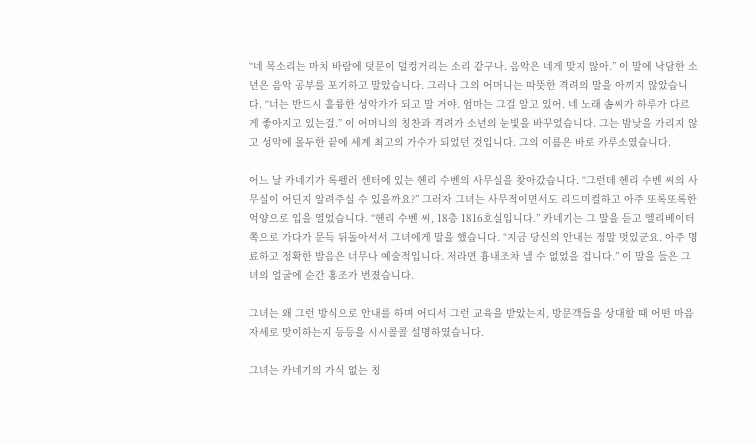“네 목소리는 마치 바람에 덧문이 덜컹거리는 소리 같구나. 음악은 네게 맞지 않아.” 이 말에 낙담한 소년은 음악 공부를 포기하고 말았습니다. 그러나 그의 어머니는 따뜻한 격려의 말을 아끼지 않았습니다. “너는 반드시 훌륭한 성악가가 되고 말 거야. 엄마는 그걸 알고 있어. 네 노래 솜씨가 하루가 다르게 좋아지고 있는걸.” 이 어머니의 칭찬과 격려가 소년의 눈빛을 바꾸었습니다. 그는 밤낮을 가리지 않고 성악에 몰두한 끝에 세계 최고의 가수가 되었던 것입니다. 그의 이름은 바로 카루소였습니다.

어느 날 카네기가 록펠러 센터에 있는 헨리 수벤의 사무실을 찾아갔습니다. “그런데 헨리 수벤 씨의 사무실이 어딘지 알려주실 수 있을까요?” 그러자 그녀는 사무적이면서도 리드미컬하고 아주 또록또록한 억양으로 입을 열었습니다. “헨리 수벤 씨, 18층 1816호실입니다.” 카네기는 그 말을 듣고 엘리베이터 쪽으로 가다가 문득 뒤돌아서서 그녀에게 말을 했습니다. “지금 당신의 안내는 정말 멋있군요. 아주 명료하고 정확한 발음은 너무나 예술적입니다. 저라면 흉내조차 낼 수 없었을 겁니다.” 이 말을 들은 그녀의 얼굴에 순간 홍조가 번졌습니다.

그녀는 왜 그런 방식으로 안내를 하며 어디서 그런 교육을 받았는지, 방문객들을 상대할 때 어떤 마음 자세로 맞이하는지 등등을 시시콜콜 설명하였습니다.

그녀는 카네기의 가식 없는 칭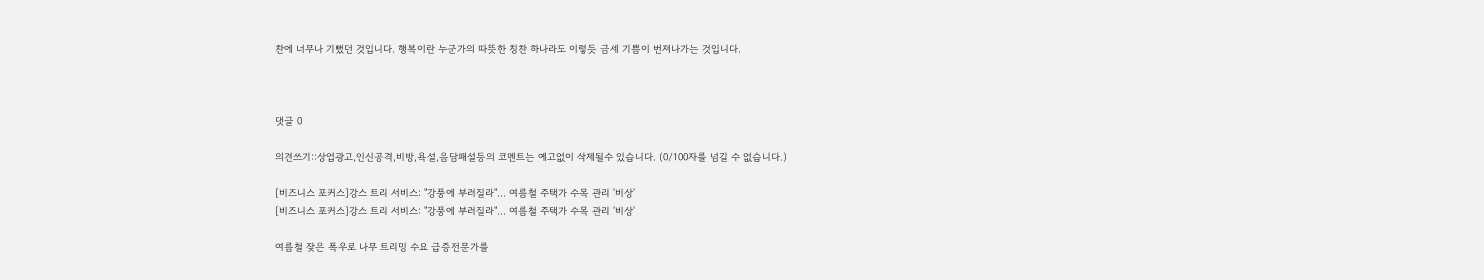찬에 너무나 기뻤던 것입니다. 행복이란 누군가의 따뜻한 칭찬 하나라도 이렇듯 금세 기쁨이 번져나가는 것입니다.



댓글 0

의견쓰기::상업광고,인신공격,비방,욕설,음담패설등의 코멘트는 예고없이 삭제될수 있습니다. (0/100자를 넘길 수 없습니다.)

[비즈니스 포커스]강스 트리 서비스: "강풍에 부러질라"… 여름철 주택가 수목 관리 '비상'
[비즈니스 포커스]강스 트리 서비스: "강풍에 부러질라"… 여름철 주택가 수목 관리 '비상'

여름철 잦은 폭우로 나무 트리밍 수요 급증전문가를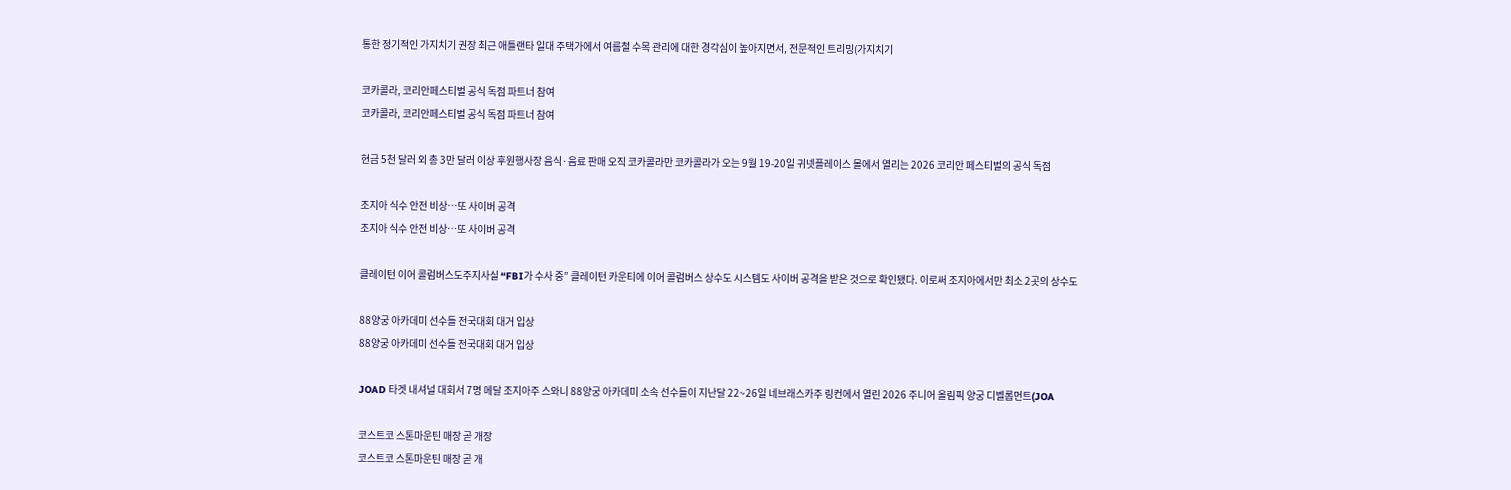통한 정기적인 가지치기 권장 최근 애틀랜타 일대 주택가에서 여름철 수목 관리에 대한 경각심이 높아지면서, 전문적인 트리밍(가지치기

코카콜라, 코리안페스티벌 공식 독점 파트너 참여
코카콜라, 코리안페스티벌 공식 독점 파트너 참여

현금 5천 달러 외 총 3만 달러 이상 후원행사장 음식·음료 판매 오직 코카콜라만 코카콜라가 오는 9월 19-20일 귀넷플레이스 몰에서 열리는 2026 코리안 페스티벌의 공식 독점

조지아 식수 안전 비상…또 사이버 공격
조지아 식수 안전 비상…또 사이버 공격

클레이턴 이어 콜럼버스도주지사실 “FBI가 수사 중” 클레이턴 카운티에 이어 콜럼버스 상수도 시스템도 사이버 공격을 받은 것으로 확인됐다. 이로써 조지아에서만 최소 2곳의 상수도

88양궁 아카데미 선수들 전국대회 대거 입상
88양궁 아카데미 선수들 전국대회 대거 입상

JOAD 타겟 내셔널 대회서 7명 메달 조지아주 스와니 88양궁 아카데미 소속 선수들이 지난달 22~26일 네브래스카주 링컨에서 열린 2026 주니어 올림픽 양궁 디벨롭먼트(JOA

코스트코 스톤마운틴 매장 곧 개장
코스트코 스톤마운틴 매장 곧 개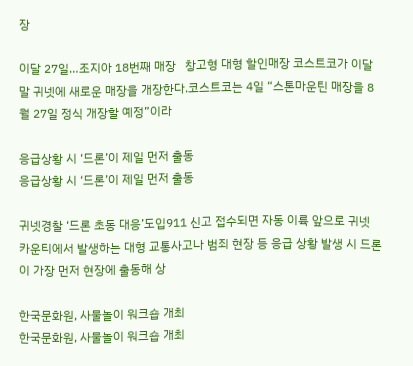장

이달 27일…조지아 18번째 매장   창고형 대형 할인매장 코스트코가 이달 말 귀넷에 새로운 매장을 개장한다.코스트코는 4일 “스톤마운틴 매장을 8월 27일 정식 개장할 예정”이라

응급상황 시 ‘드론’이 제일 먼저 출동
응급상황 시 ‘드론’이 제일 먼저 출동

귀넷경찰 ‘드론 초동 대응’도입911 신고 접수되면 자동 이륙 앞으로 귀넷 카운티에서 발생하는 대형 교통사고나 범죄 현장 등 응급 상황 발생 시 드론이 가장 먼저 현장에 출동해 상

한국문화원, 사물놀이 워크숍 개최
한국문화원, 사물놀이 워크숍 개최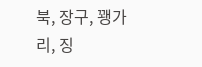북, 장구, 꽹가리, 징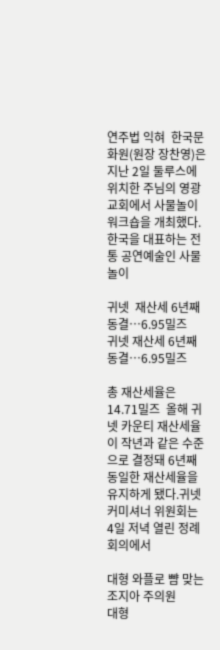연주법 익혀  한국문화원(원장 장찬영)은 지난 2일 둘루스에 위치한 주님의 영광교회에서 사물놀이 워크숍을 개최했다.한국을 대표하는 전통 공연예술인 사물놀이

귀넷  재산세 6년째 동결…6.95밀즈
귀넷 재산세 6년째 동결…6.95밀즈

총 재산세율은 14.71밀즈  올해 귀넷 카운티 재산세율이 작년과 같은 수준으로 결정돼 6년째 동일한 재산세율을 유지하게 됐다.귀넷 커미셔너 위원회는 4일 저녁 열린 정례 회의에서

대형 와플로 뺨 맞는 조지아 주의원
대형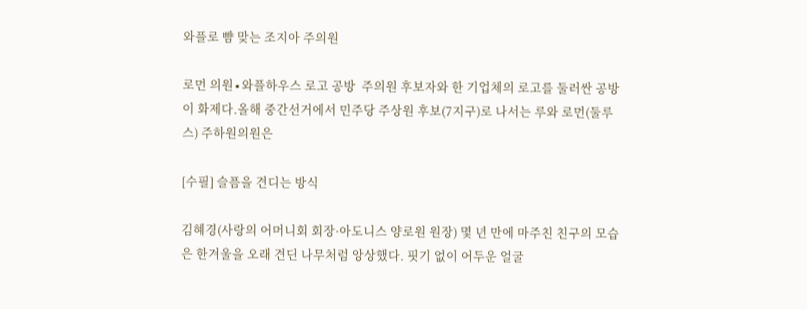와플로 뺨 맞는 조지아 주의원

로먼 의원∙와플하우스 로고 공방  주의원 후보자와 한 기업체의 로고를 둘러싼 공방이 화제다.올해 중간선거에서 민주당 주상원 후보(7지구)로 나서는 루와 로먼(둘루스) 주하원의원은

[수필] 슬픔을 견디는 방식

김혜경(사랑의 어머니회 회장·아도니스 양로원 원장) 몇 년 만에 마주친 친구의 모습은 한겨울을 오래 견딘 나무처럼 앙상했다. 핏기 없이 어두운 얼굴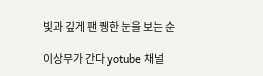빛과 깊게 팬 퀭한 눈을 보는 순

이상무가 간다 yotube 채널